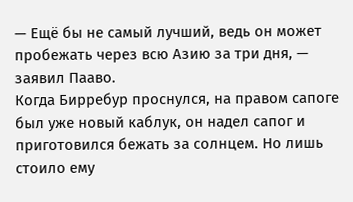— Ещё бы не самый лучший, ведь он может пробежать через всю Азию за три дня, — заявил Пааво.
Когда Бирребур проснулся, на правом сапоге был уже новый каблук, он надел сапог и приготовился бежать за солнцем. Но лишь стоило ему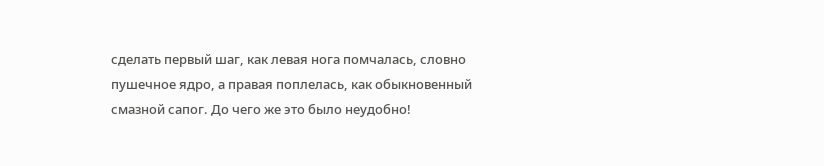сделать первый шаг, как левая нога помчалась, словно пушечное ядро, а правая поплелась, как обыкновенный смазной сапог. До чего же это было неудобно!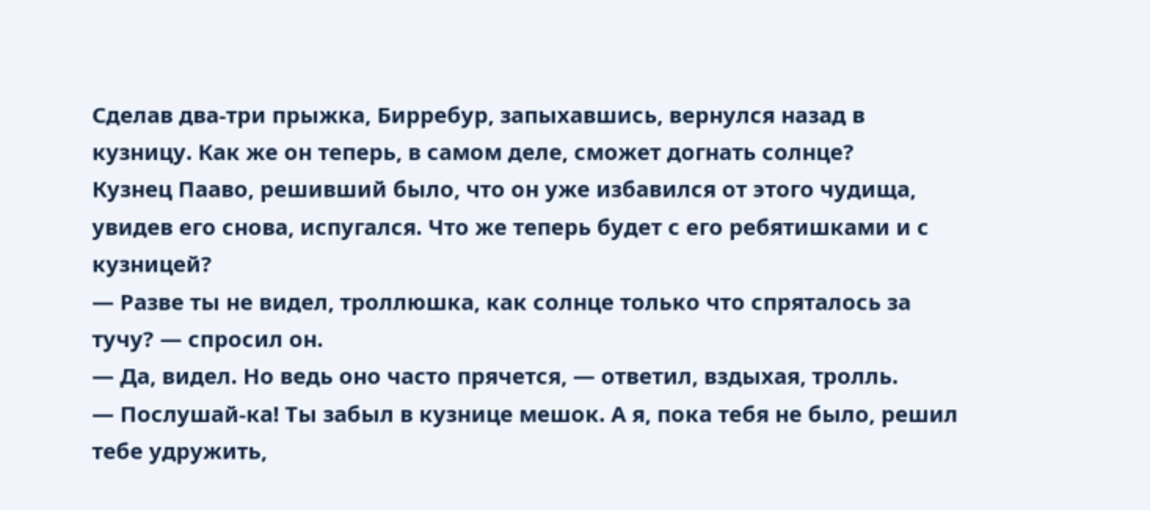Сделав два-три прыжка, Бирребур, запыхавшись, вернулся назад в кузницу. Как же он теперь, в самом деле, сможет догнать солнце?
Кузнец Пааво, решивший было, что он уже избавился от этого чудища, увидев его снова, испугался. Что же теперь будет с его ребятишками и с кузницей?
— Разве ты не видел, троллюшка, как солнце только что спряталось за тучу? — спросил он.
— Да, видел. Но ведь оно часто прячется, — ответил, вздыхая, тролль.
— Послушай-ка! Ты забыл в кузнице мешок. А я, пока тебя не было, решил тебе удружить,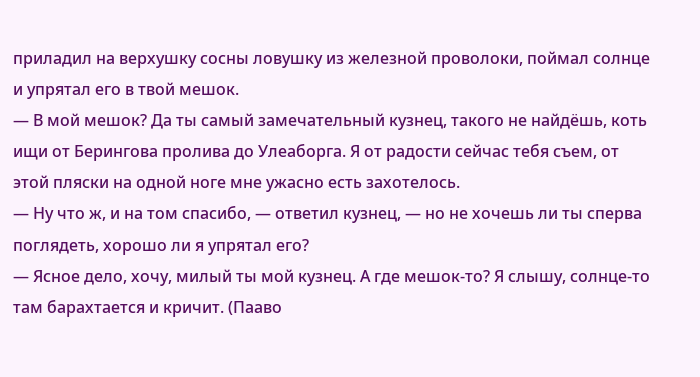приладил на верхушку сосны ловушку из железной проволоки, поймал солнце и упрятал его в твой мешок.
— В мой мешок? Да ты самый замечательный кузнец, такого не найдёшь, коть ищи от Берингова пролива до Улеаборга. Я от радости сейчас тебя съем, от этой пляски на одной ноге мне ужасно есть захотелось.
— Ну что ж, и на том спасибо, — ответил кузнец, — но не хочешь ли ты сперва поглядеть, хорошо ли я упрятал его?
— Ясное дело, хочу, милый ты мой кузнец. А где мешок-то? Я слышу, солнце-то там барахтается и кричит. (Пааво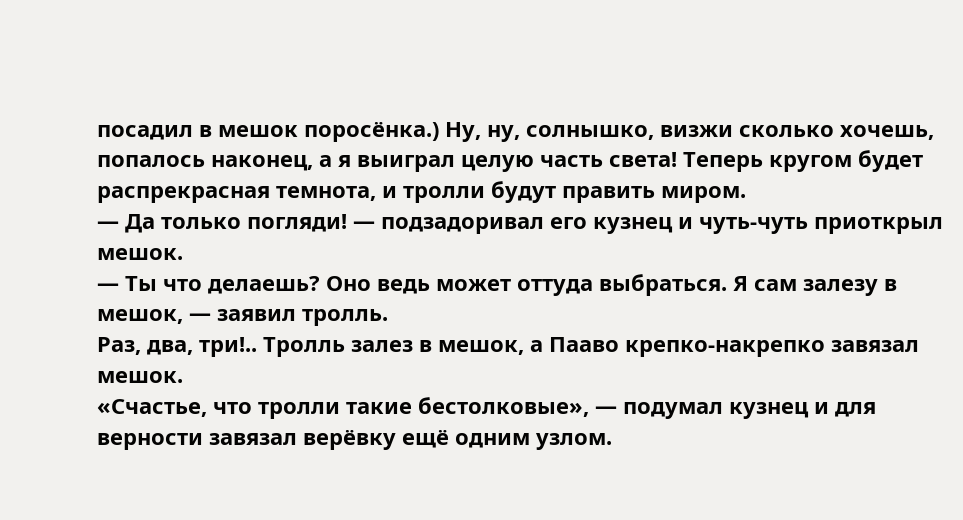посадил в мешок поросёнка.) Ну, ну, солнышко, визжи сколько хочешь, попалось наконец, а я выиграл целую часть света! Теперь кругом будет распрекрасная темнота, и тролли будут править миром.
— Да только погляди! — подзадоривал его кузнец и чуть-чуть приоткрыл мешок.
— Ты что делаешь? Оно ведь может оттуда выбраться. Я сам залезу в мешок, — заявил тролль.
Раз, два, три!.. Тролль залез в мешок, а Пааво крепко-накрепко завязал мешок.
«Счастье, что тролли такие бестолковые», — подумал кузнец и для верности завязал верёвку ещё одним узлом.